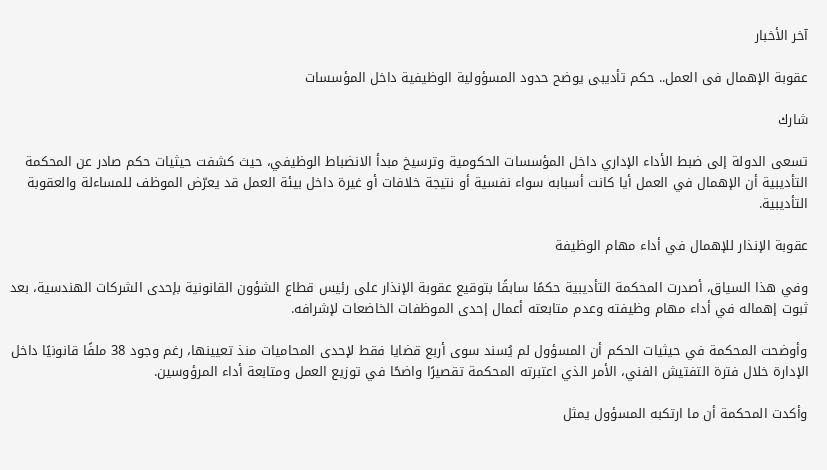آخر الأخبار

عقوبة الإهمال فى العمل.. حكم تأديبى يوضح حدود المسؤولية الوظيفية داخل المؤسسات

شارك

تسعى الدولة إلى ضبط الأداء الإداري داخل المؤسسات الحكومية وترسيخ مبدأ الانضباط الوظيفي، حيث كشفت حيثيات حكم صادر عن المحكمة التأديبية أن الإهمال في العمل أيا كانت أسبابه سواء نفسية أو نتيجة خلافات أو غيرة داخل بيئة العمل قد يعرّض الموظف للمساءلة والعقوبة التأديبية.

عقوبة الإنذار للإهمال في أداء مهام الوظيفة

وفي هذا السياق، أصدرت المحكمة التأديبية حكمًا سابقًا بتوقيع عقوبة الإنذار على رئيس قطاع الشؤون القانونية بإحدى الشركات الهندسية، بعد ثبوت إهماله في أداء مهام وظيفته وعدم متابعته أعمال إحدى الموظفات الخاضعات لإشرافه.

وأوضحت المحكمة في حيثيات الحكم أن المسؤول لم يُسند سوى أربع قضايا فقط لإحدى المحاميات منذ تعيينها، رغم وجود 38 ملفًا قانونيًا داخل الإدارة خلال فترة التفتيش الفني، الأمر الذي اعتبرته المحكمة تقصيرًا واضحًا في توزيع العمل ومتابعة أداء المرؤوسين.

وأكدت المحكمة أن ما ارتكبه المسؤول يمثل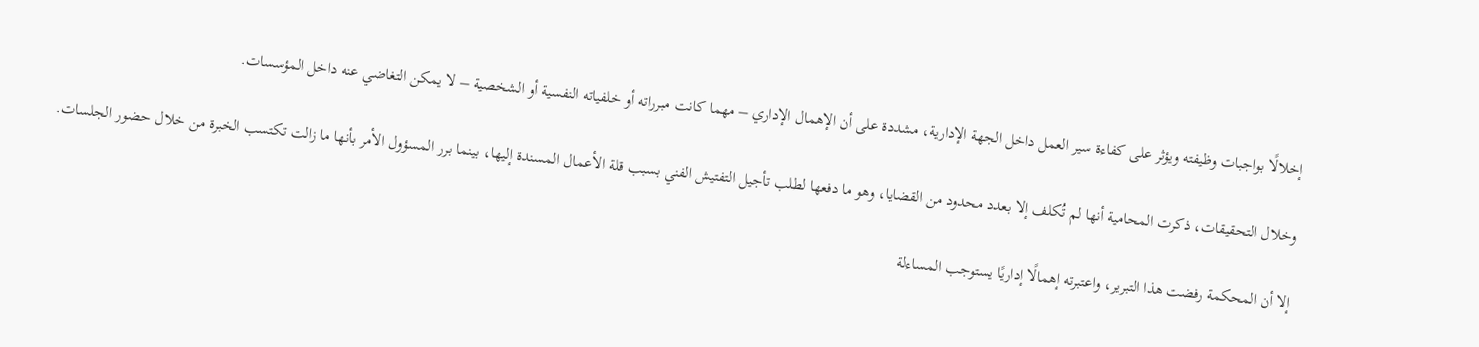إخلالًا بواجبات وظيفته ويؤثر على كفاءة سير العمل داخل الجهة الإدارية، مشددة على أن الإهمال الإداري – مهما كانت مبرراته أو خلفياته النفسية أو الشخصية – لا يمكن التغاضي عنه داخل المؤسسات.

وخلال التحقيقات، ذكرت المحامية أنها لم تُكلف إلا بعدد محدود من القضايا، وهو ما دفعها لطلب تأجيل التفتيش الفني بسبب قلة الأعمال المسندة إليها، بينما برر المسؤول الأمر بأنها ما زالت تكتسب الخبرة من خلال حضور الجلسات.

إلا أن المحكمة رفضت هذا التبرير، واعتبرته إهمالًا إداريًا يستوجب المساءلة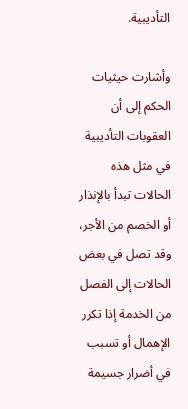التأديبية.

وأشارت حيثيات الحكم إلى أن العقوبات التأديبية في مثل هذه الحالات تبدأ بالإنذار أو الخصم من الأجر، وقد تصل في بعض الحالات إلى الفصل من الخدمة إذا تكرر الإهمال أو تسبب في أضرار جسيمة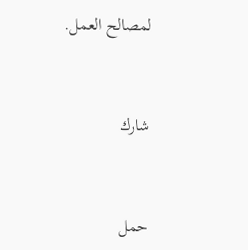لمصالح العمل.


شارك


حمل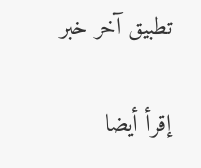تطبيق آخر خبر

إقرأ أيضا